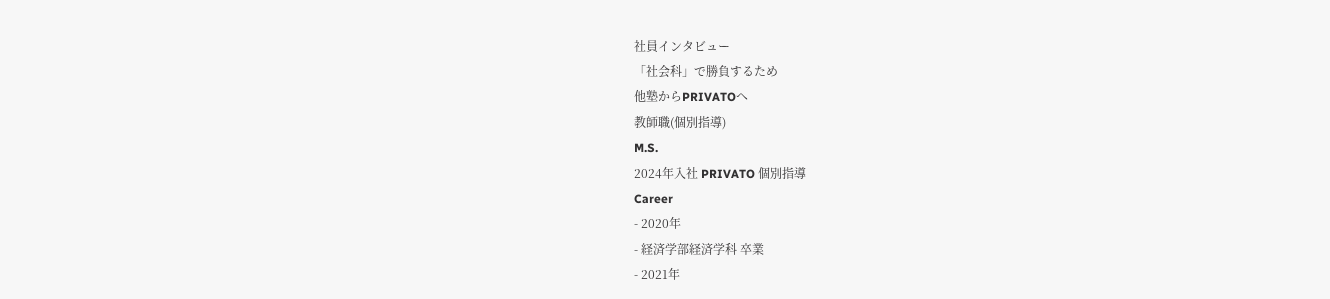社員インタビュー
「社会科」で勝負するため
他塾からPRIVATOへ
教師職(個別指導)
M.S.
2024年入社 PRIVATO 個別指導
Career
- 2020年
- 経済学部経済学科 卒業
- 2021年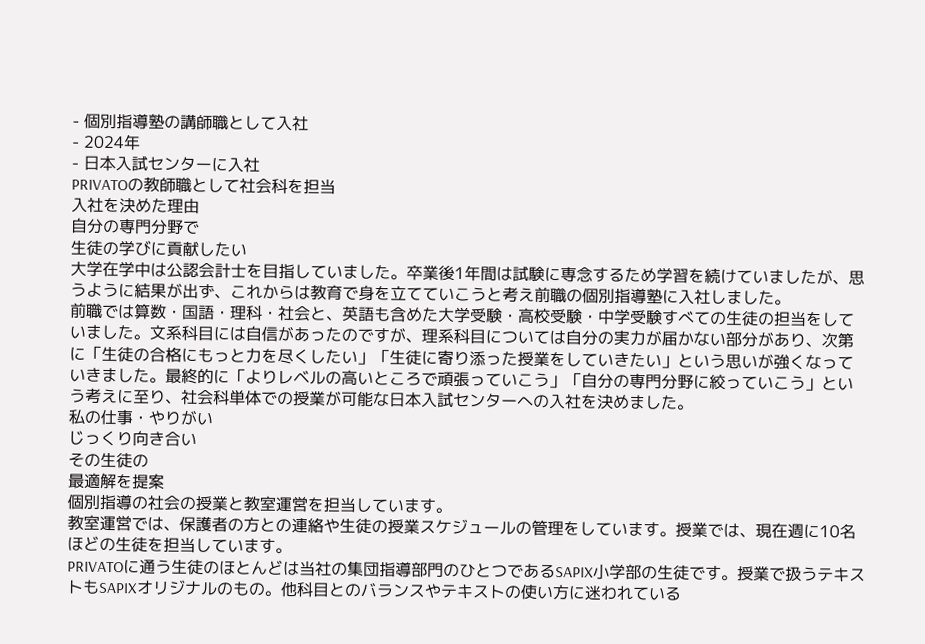- 個別指導塾の講師職として入社
- 2024年
- 日本入試センターに入社
PRIVATOの教師職として社会科を担当
入社を決めた理由
自分の専門分野で
生徒の学びに貢献したい
大学在学中は公認会計士を目指していました。卒業後1年間は試験に専念するため学習を続けていましたが、思うように結果が出ず、これからは教育で身を立てていこうと考え前職の個別指導塾に入社しました。
前職では算数・国語・理科・社会と、英語も含めた大学受験・高校受験・中学受験すべての生徒の担当をしていました。文系科目には自信があったのですが、理系科目については自分の実力が届かない部分があり、次第に「生徒の合格にもっと力を尽くしたい」「生徒に寄り添った授業をしていきたい」という思いが強くなっていきました。最終的に「よりレベルの高いところで頑張っていこう」「自分の専門分野に絞っていこう」という考えに至り、社会科単体での授業が可能な日本入試センターへの入社を決めました。
私の仕事・やりがい
じっくり向き合い
その生徒の
最適解を提案
個別指導の社会の授業と教室運営を担当しています。
教室運営では、保護者の方との連絡や生徒の授業スケジュールの管理をしています。授業では、現在週に10名ほどの生徒を担当しています。
PRIVATOに通う生徒のほとんどは当社の集団指導部門のひとつであるSAPIX小学部の生徒です。授業で扱うテキストもSAPIXオリジナルのもの。他科目とのバランスやテキストの使い方に迷われている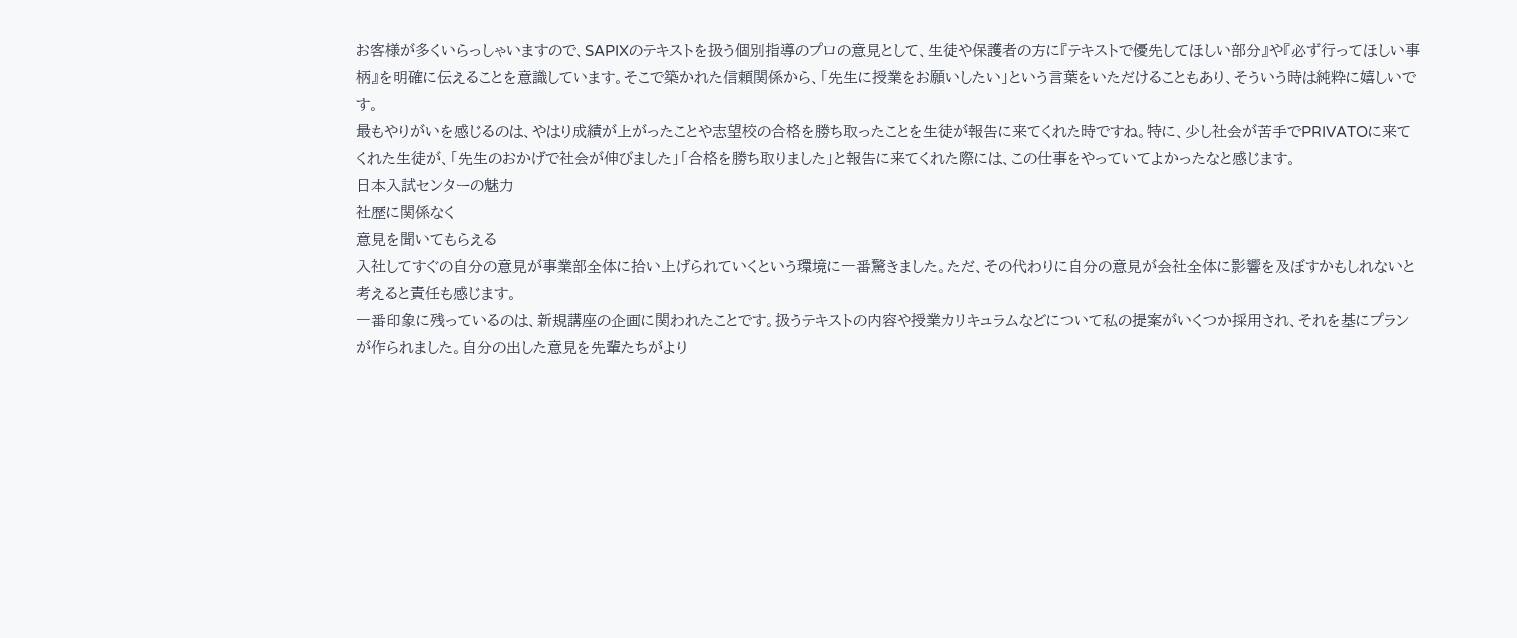お客様が多くいらっしゃいますので、SAPIXのテキストを扱う個別指導のプロの意見として、生徒や保護者の方に『テキストで優先してほしい部分』や『必ず行ってほしい事柄』を明確に伝えることを意識しています。そこで築かれた信頼関係から、「先生に授業をお願いしたい」という言葉をいただけることもあり、そういう時は純粋に嬉しいです。
最もやりがいを感じるのは、やはり成績が上がったことや志望校の合格を勝ち取ったことを生徒が報告に来てくれた時ですね。特に、少し社会が苦手でPRIVATOに来てくれた生徒が、「先生のおかげで社会が伸びました」「合格を勝ち取りました」と報告に来てくれた際には、この仕事をやっていてよかったなと感じます。
日本入試センターの魅力
社歴に関係なく
意見を聞いてもらえる
入社してすぐの自分の意見が事業部全体に拾い上げられていくという環境に一番驚きました。ただ、その代わりに自分の意見が会社全体に影響を及ぼすかもしれないと考えると責任も感じます。
一番印象に残っているのは、新規講座の企画に関われたことです。扱うテキストの内容や授業カリキュラムなどについて私の提案がいくつか採用され、それを基にプランが作られました。自分の出した意見を先輩たちがより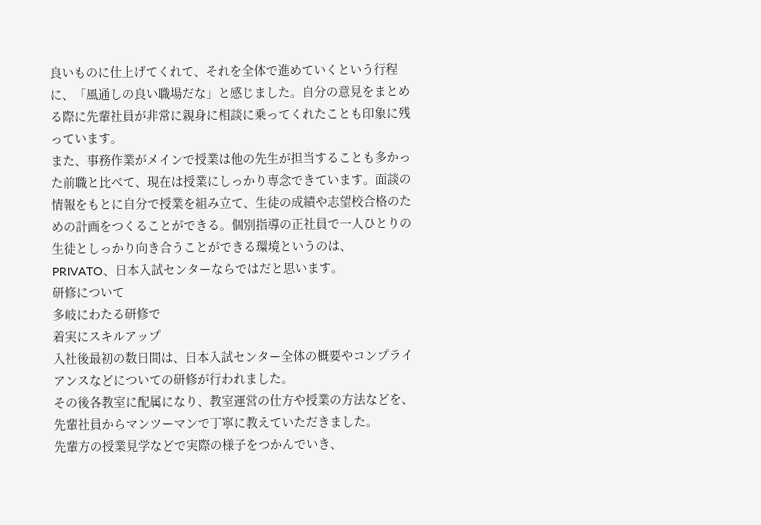良いものに仕上げてくれて、それを全体で進めていくという行程に、「風通しの良い職場だな」と感じました。自分の意見をまとめる際に先輩社員が非常に親身に相談に乗ってくれたことも印象に残っています。
また、事務作業がメインで授業は他の先生が担当することも多かった前職と比べて、現在は授業にしっかり専念できています。面談の情報をもとに自分で授業を組み立て、生徒の成績や志望校合格のための計画をつくることができる。個別指導の正社員で一人ひとりの生徒としっかり向き合うことができる環境というのは、PRIVATO、日本入試センターならではだと思います。
研修について
多岐にわたる研修で
着実にスキルアップ
入社後最初の数日間は、日本入試センター全体の概要やコンプライアンスなどについての研修が行われました。
その後各教室に配属になり、教室運営の仕方や授業の方法などを、先輩社員からマンツーマンで丁寧に教えていただきました。
先輩方の授業見学などで実際の様子をつかんでいき、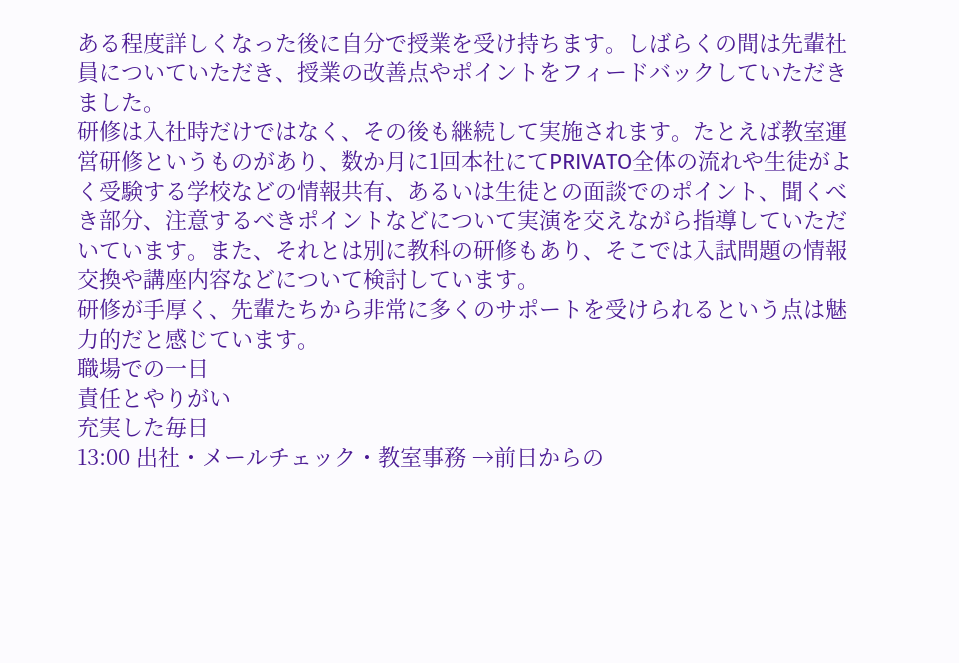ある程度詳しくなった後に自分で授業を受け持ちます。しばらくの間は先輩社員についていただき、授業の改善点やポイントをフィードバックしていただきました。
研修は入社時だけではなく、その後も継続して実施されます。たとえば教室運営研修というものがあり、数か月に1回本社にてPRIVATO全体の流れや生徒がよく受験する学校などの情報共有、あるいは生徒との面談でのポイント、聞くべき部分、注意するべきポイントなどについて実演を交えながら指導していただいています。また、それとは別に教科の研修もあり、そこでは入試問題の情報交換や講座内容などについて検討しています。
研修が手厚く、先輩たちから非常に多くのサポートを受けられるという点は魅力的だと感じています。
職場での一日
責任とやりがい
充実した毎日
13:00 出社・メールチェック・教室事務 →前日からの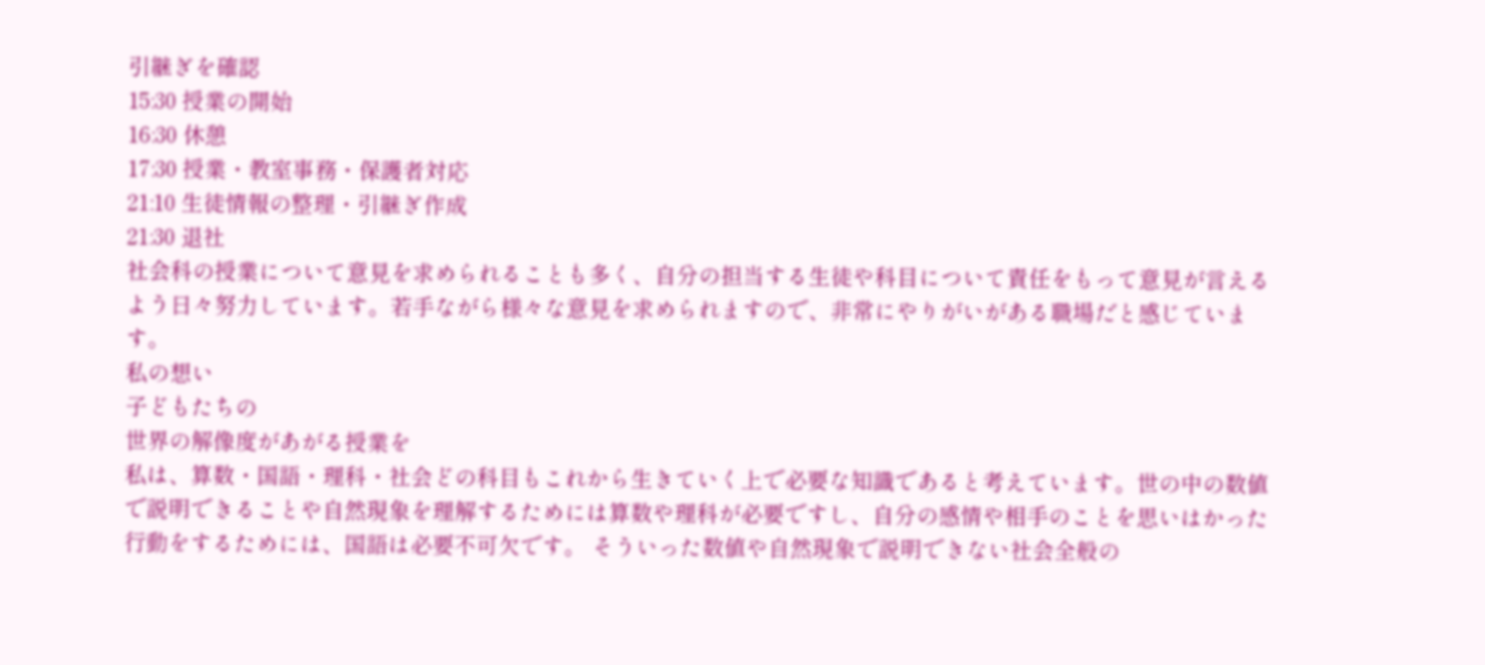引継ぎを確認
15:30 授業の開始
16:30 休憩
17:30 授業・教室事務・保護者対応
21:10 生徒情報の整理・引継ぎ作成
21:30 退社
社会科の授業について意見を求められることも多く、自分の担当する生徒や科目について責任をもって意見が言えるよう日々努力しています。若手ながら様々な意見を求められますので、非常にやりがいがある職場だと感じています。
私の想い
子どもたちの
世界の解像度があがる授業を
私は、算数・国語・理科・社会どの科目もこれから生きていく上で必要な知識であると考えています。世の中の数値で説明できることや自然現象を理解するためには算数や理科が必要ですし、自分の感情や相手のことを思いはかった行動をするためには、国語は必要不可欠です。 そういった数値や自然現象で説明できない社会全般の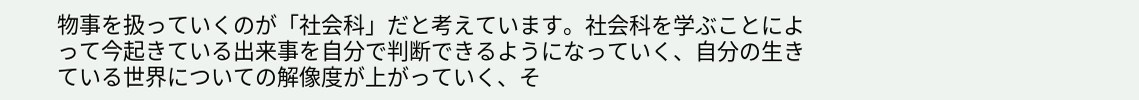物事を扱っていくのが「社会科」だと考えています。社会科を学ぶことによって今起きている出来事を自分で判断できるようになっていく、自分の生きている世界についての解像度が上がっていく、そ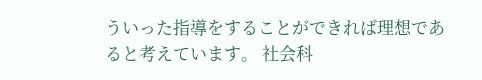ういった指導をすることができれば理想であると考えています。 社会科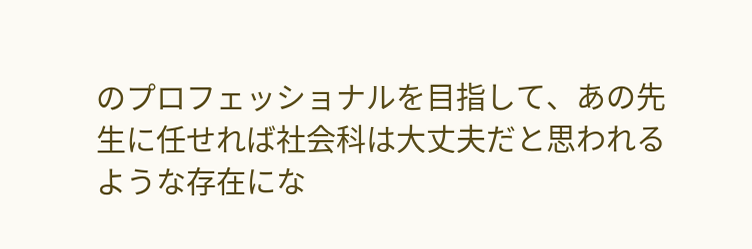のプロフェッショナルを目指して、あの先生に任せれば社会科は大丈夫だと思われるような存在にな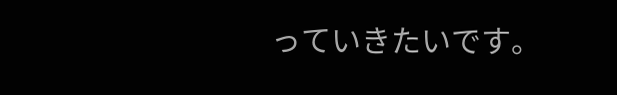っていきたいです。